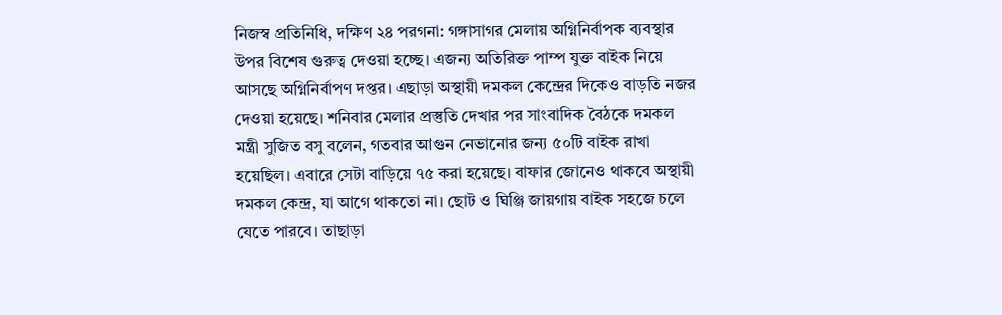নিজস্ব প্রতিনিধি, দক্ষিণ ২৪ পরগনা: গঙ্গাসাগর মেলায় অগ্নিনির্বাপক ব্যবস্থার উপর বিশেষ গুরুত্ব দেওয়া হচ্ছে। এজন্য অতিরিক্ত পাম্প যুক্ত বাইক নিয়ে আসছে অগ্নিনির্বাপণ দপ্তর। এছাড়া অস্থায়ী দমকল কেন্দ্রের দিকেও বাড়তি নজর দেওয়া হয়েছে। শনিবার মেলার প্রস্তুতি দেখার পর সাংবাদিক বৈঠকে দমকল মন্ত্রী সুজিত বসু বলেন, গতবার আগুন নেভানোর জন্য ৫০টি বাইক রাখা হয়েছিল। এবারে সেটা বাড়িয়ে ৭৫ করা হয়েছে। বাফার জোনেও থাকবে অস্থায়ী দমকল কেন্দ্র, যা আগে থাকতো না। ছোট ও ঘিঞ্জি জায়গায় বাইক সহজে চলে যেতে পারবে। তাছাড়া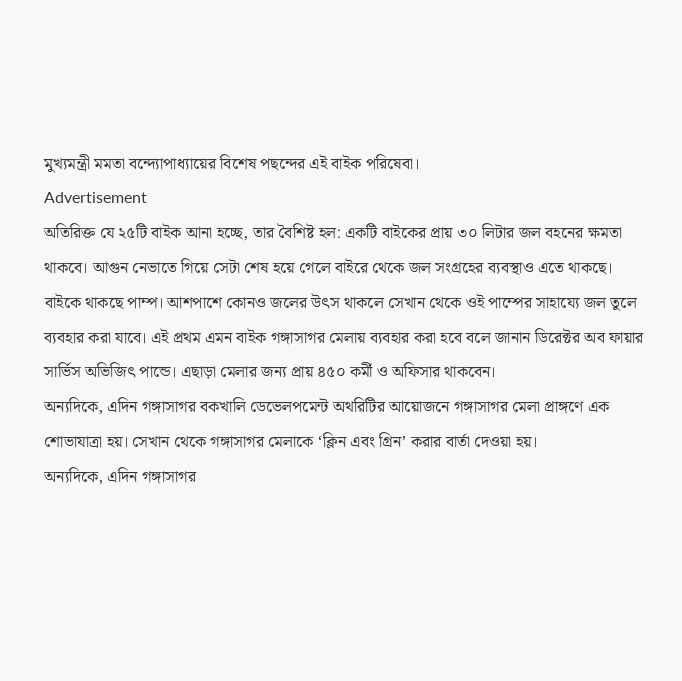মুখ্যমন্ত্রী মমতা বন্দ্যোপাধ্যায়ের বিশেষ পছন্দের এই বাইক পরিষেবা।
Advertisement
অতিরিক্ত যে ২৫টি বাইক আনা হচ্ছে, তার বৈশিষ্ট হল: একটি বাইকের প্রায় ৩০ লিটার জল বহনের ক্ষমতা থাকবে। আগুন নেভাতে গিয়ে সেটা শেষ হয়ে গেলে বাইরে থেকে জল সংগ্রহের ব্যবস্থাও এতে থাকছে। বাইকে থাকছে পাম্প। আশপাশে কোনও জলের উৎস থাকলে সেখান থেকে ওই পাম্পের সাহায্যে জল তুলে ব্যবহার করা যাবে। এই প্রথম এমন বাইক গঙ্গাসাগর মেলায় ব্যবহার করা হবে বলে জানান ডিরেক্টর অব ফায়ার সার্ভিস অভিজিৎ পান্ডে। এছাড়া মেলার জন্য প্রায় ৪৫০ কর্মী ও অফিসার থাকবেন।
অন্যদিকে, এদিন গঙ্গাসাগর বকখালি ডেভেলপমেন্ট অথরিটির আয়োজনে গঙ্গাসাগর মেলা প্রাঙ্গণে এক শোভাযাত্রা হয়। সেখান থেকে গঙ্গাসাগর মেলাকে ‘ক্লিন এবং গ্রিন’ করার বার্তা দেওয়া হয়।
অন্যদিকে, এদিন গঙ্গাসাগর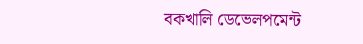বকখালি ডেভেলপমেন্ট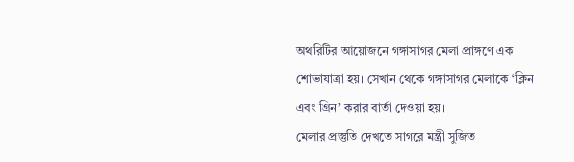অথরিটির আয়োজনে গঙ্গাসাগর মেলা প্রাঙ্গণে এক শোভাযাত্রা হয়। সেখান থেকে গঙ্গাসাগর মেলাকে ‘ক্লিন এবং গ্রিন’ করার বার্তা দেওয়া হয়।
মেলার প্রস্তুতি দেখতে সাগরে মন্ত্রী সুজিত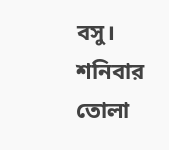বসু। শনিবার তোলা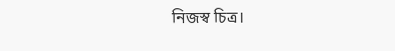নিজস্ব চিত্র।